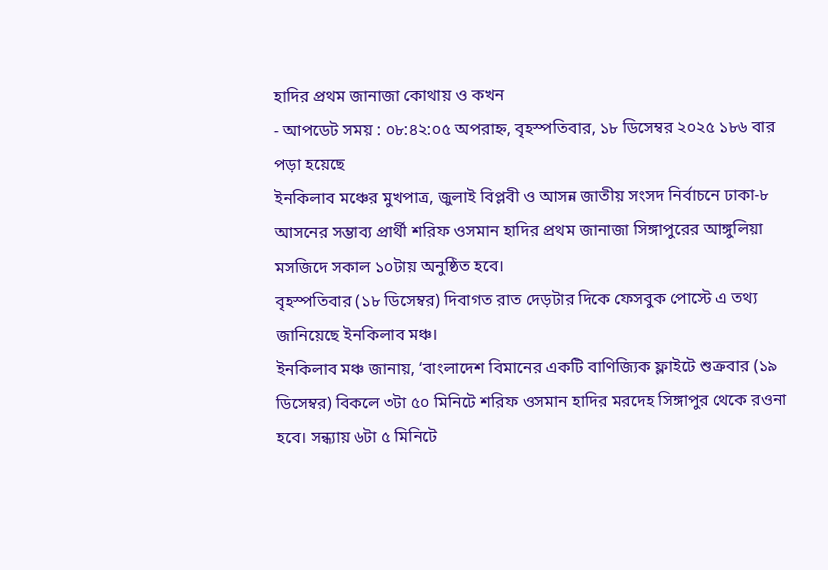হাদির প্রথম জানাজা কোথায় ও কখন
- আপডেট সময় : ০৮:৪২:০৫ অপরাহ্ন, বৃহস্পতিবার, ১৮ ডিসেম্বর ২০২৫ ১৮৬ বার পড়া হয়েছে
ইনকিলাব মঞ্চের মুখপাত্র, জুলাই বিপ্লবী ও আসন্ন জাতীয় সংসদ নির্বাচনে ঢাকা-৮ আসনের সম্ভাব্য প্রার্থী শরিফ ওসমান হাদির প্রথম জানাজা সিঙ্গাপুরের আঙ্গুলিয়া মসজিদে সকাল ১০টায় অনুষ্ঠিত হবে।
বৃহস্পতিবার (১৮ ডিসেম্বর) দিবাগত রাত দেড়টার দিকে ফেসবুক পোস্টে এ তথ্য জানিয়েছে ইনকিলাব মঞ্চ।
ইনকিলাব মঞ্চ জানায়, ‘বাংলাদেশ বিমানের একটি বাণিজ্যিক ফ্লাইটে শুক্রবার (১৯ ডিসেম্বর) বিকলে ৩টা ৫০ মিনিটে শরিফ ওসমান হাদির মরদেহ সিঙ্গাপুর থেকে রওনা হবে। সন্ধ্যায় ৬টা ৫ মিনিটে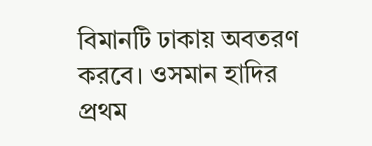বিমানটি ঢাকায় অবতরণ করবে। ওসমান হাদির প্রথম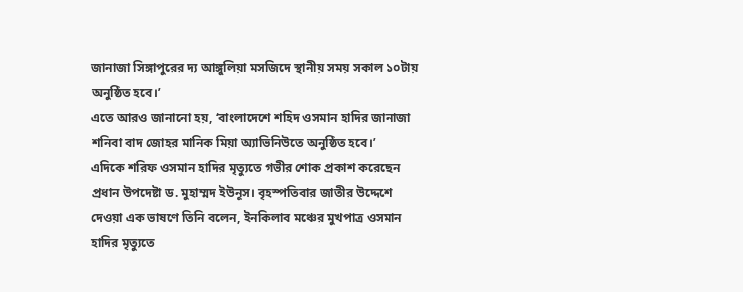জানাজা সিঙ্গাপুরের দ্য আঙ্গুলিয়া মসজিদে স্থানীয় সময় সকাল ১০টায় অনুষ্ঠিত হবে।’
এতে আরও জানানো হয়, ‘বাংলাদেশে শহিদ ওসমান হাদির জানাজা শনিবা বাদ জোহর মানিক মিয়া অ্যাভিনিউতে অনুষ্ঠিত হবে।’
এদিকে শরিফ ওসমান হাদির মৃত্যুতে গভীর শোক প্রকাশ করেছেন প্রধান উপদেষ্টা ড. মুহাম্মদ ইউনূস। বৃহস্পতিবার জাতীর উদ্দেশে দেওয়া এক ভাষণে তিনি বলেন, ইনকিলাব মঞ্চের মুখপাত্র ওসমান হাদির মৃত্যুতে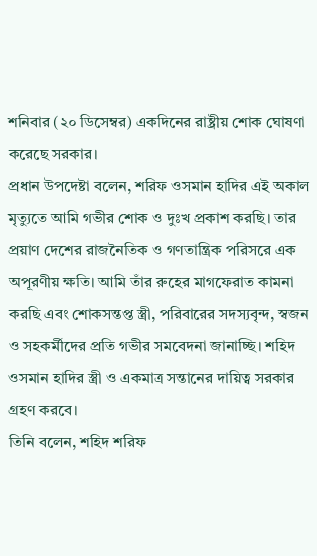শনিবার (২০ ডিসেম্বর) একদিনের রাষ্ট্রীয় শোক ঘোষণা করেছে সরকার।
প্রধান উপদেষ্টা বলেন, শরিফ ওসমান হাদির এই অকাল মৃত্যুতে আমি গভীর শোক ও দুঃখ প্রকাশ করছি। তার প্রয়াণ দেশের রাজনৈতিক ও গণতান্ত্রিক পরিসরে এক অপূরণীয় ক্ষতি। আমি তাঁর রুহের মাগফেরাত কামনা করছি এবং শোকসন্তপ্ত স্ত্রী, পরিবারের সদস্যবৃন্দ, স্বজন ও সহকর্মীদের প্রতি গভীর সমবেদনা জানাচ্ছি। শহিদ ওসমান হাদির স্ত্রী ও একমাত্র সন্তানের দায়িত্ব সরকার গ্রহণ করবে।
তিনি বলেন, শহিদ শরিফ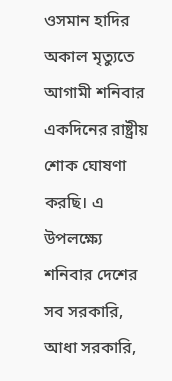ওসমান হাদির অকাল মৃত্যুতে আগামী শনিবার একদিনের রাষ্ট্রীয় শোক ঘোষণা করছি। এ উপলক্ষ্যে শনিবার দেশের সব সরকারি, আধা সরকারি,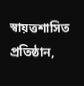স্বায়ত্তশাসিত প্রতিষ্ঠান,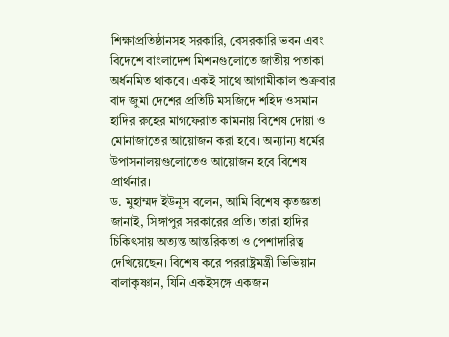শিক্ষাপ্রতিষ্ঠানসহ সরকারি, বেসরকারি ভবন এবং বিদেশে বাংলাদেশ মিশনগুলোতে জাতীয় পতাকা অর্ধনমিত থাকবে। একই সাথে আগামীকাল শুক্রবার বাদ জুমা দেশের প্রতিটি মসজিদে শহিদ ওসমান হাদির রুহের মাগফেরাত কামনায় বিশেষ দোয়া ও মোনাজাতের আয়োজন করা হবে। অন্যান্য ধর্মের উপাসনালয়গুলোতেও আয়োজন হবে বিশেষ প্রার্থনার।
ড. মুহাম্মদ ইউনূস বলেন, আমি বিশেষ কৃতজ্ঞতা জানাই, সিঙ্গাপুর সরকারের প্রতি। তারা হাদির চিকিৎসায় অত্যন্ত আন্তরিকতা ও পেশাদারিত্ব দেখিয়েছেন। বিশেষ করে পররাষ্ট্রমন্ত্রী ভিভিয়ান বালাকৃষ্ণান, যিনি একইসঙ্গে একজন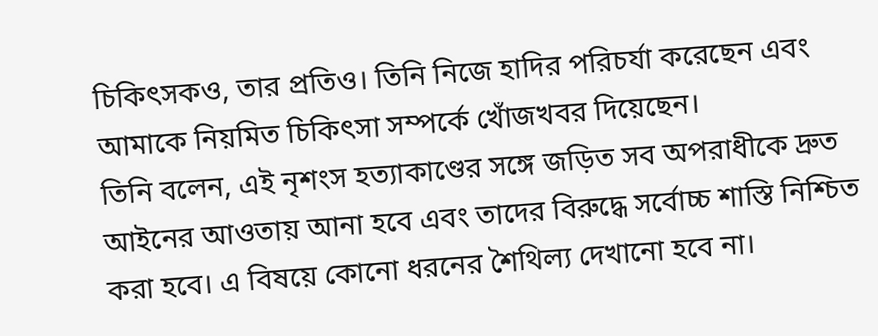চিকিৎসকও, তার প্রতিও। তিনি নিজে হাদির পরিচর্যা করেছেন এবং আমাকে নিয়মিত চিকিৎসা সম্পর্কে খোঁজখবর দিয়েছেন।
তিনি বলেন, এই নৃশংস হত্যাকাণ্ডের সঙ্গে জড়িত সব অপরাধীকে দ্রুত আইনের আওতায় আনা হবে এবং তাদের বিরুদ্ধে সর্বোচ্চ শাস্তি নিশ্চিত করা হবে। এ বিষয়ে কোনো ধরনের শৈথিল্য দেখানো হবে না।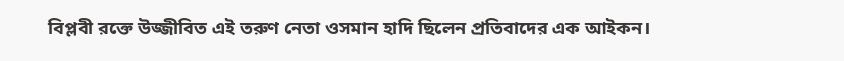বিপ্লবী রক্তে উজ্জীবিত এই তরুণ নেতা ওসমান হাদি ছিলেন প্রতিবাদের এক আইকন।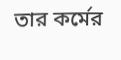তার কর্মের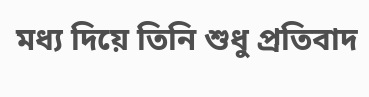মধ্য দিয়ে তিনি শুধু প্রতিবাদ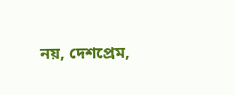নয়, দেশপ্রেম,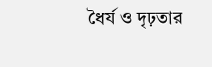ধৈর্য ও দৃঢ়তার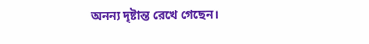অনন্য দৃষ্টান্ত রেখে গেছেন।